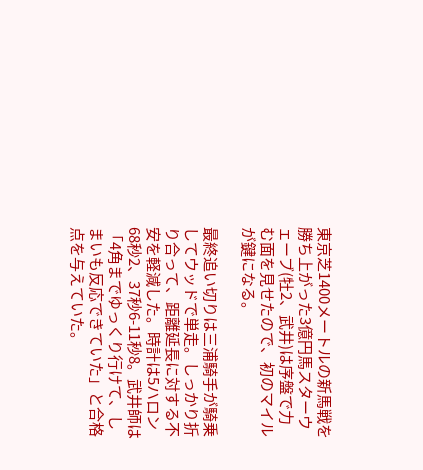東京芝1400メートルの新馬戦を勝ち上がった3億円馬スターウェーブ(牡2、武井)は序盤で力む面を見せたので、初のマイルが鍵になる。

最終追い切りは三浦騎手が騎乗してウッドで単走。しっかり折り合って、距離延長に対する不安を軽減した。時計は5ハロン68秒2、37秒6-11秒8。武井師は「4角までゆっくり行けて、しまいも反応できていた」と合格点を与えていた。